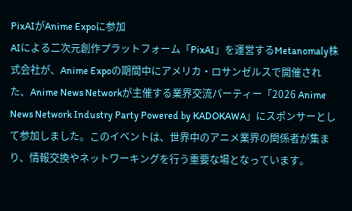PixAIがAnime Expoに参加
AIによる二次元創作プラットフォーム「PixAI」を運営するMetanomaly株式会社が、Anime Expoの期間中にアメリカ・ロサンゼルスで開催された、Anime News Networkが主催する業界交流パーティー「2026 Anime News Network Industry Party Powered by KADOKAWA」にスポンサーとして参加しました。このイベントは、世界中のアニメ業界の関係者が集まり、情報交換やネットワーキングを行う重要な場となっています。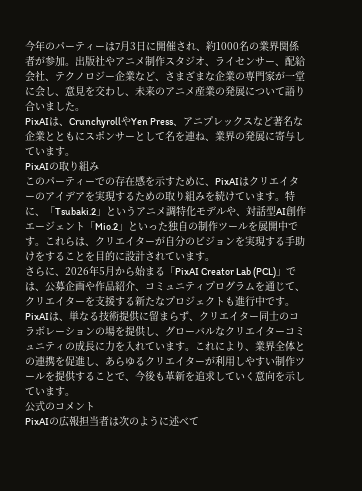今年のパーティーは7月3日に開催され、約1000名の業界関係者が参加。出版社やアニメ制作スタジオ、ライセンサー、配給会社、テクノロジー企業など、さまざまな企業の専門家が一堂に会し、意見を交わし、未来のアニメ産業の発展について語り合いました。
PixAIは、CrunchyrollやYen Press、アニプレックスなど著名な企業とともにスポンサーとして名を連ね、業界の発展に寄与しています。
PixAIの取り組み
このパーティーでの存在感を示すために、PixAIはクリエイターのアイデアを実現するための取り組みを続けています。特に、「Tsubaki.2」というアニメ調特化モデルや、対話型AI創作エージェント「Mio.2」といった独自の制作ツールを展開中です。これらは、クリエイターが自分のビジョンを実現する手助けをすることを目的に設計されています。
さらに、2026年5月から始まる「PixAI Creator Lab (PCL)」では、公募企画や作品紹介、コミュニティプログラムを通じて、クリエイターを支援する新たなプロジェクトも進行中です。
PixAIは、単なる技術提供に留まらず、クリエイター同士のコラボレーションの場を提供し、グローバルなクリエイターコミュニティの成長に力を入れています。これにより、業界全体との連携を促進し、あらゆるクリエイターが利用しやすい制作ツールを提供することで、今後も革新を追求していく意向を示しています。
公式のコメント
PixAIの広報担当者は次のように述べて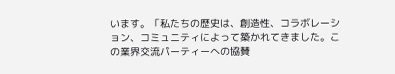います。「私たちの歴史は、創造性、コラボレーション、コミュニティによって築かれてきました。この業界交流パーティーへの協賛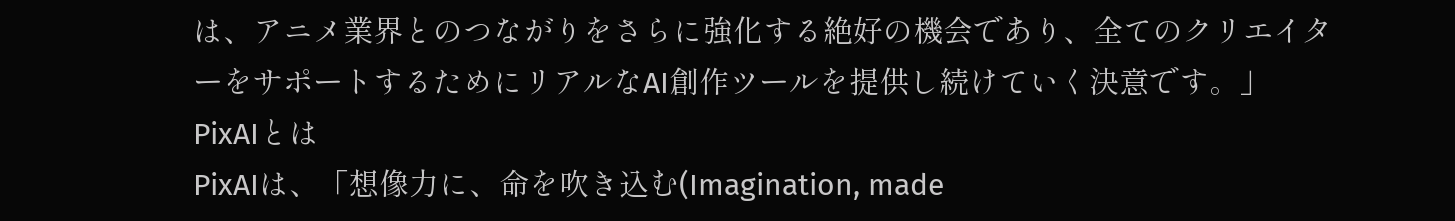は、アニメ業界とのつながりをさらに強化する絶好の機会であり、全てのクリエイターをサポートするためにリアルなAI創作ツールを提供し続けていく決意です。」
PixAIとは
PixAIは、「想像力に、命を吹き込む(Imagination, made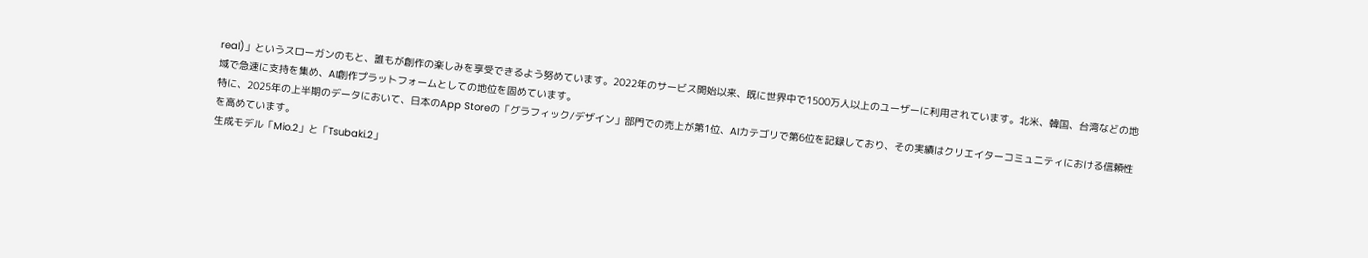real)」というスローガンのもと、誰もが創作の楽しみを享受できるよう努めています。2022年のサービス開始以来、既に世界中で1500万人以上のユーザーに利用されています。北米、韓国、台湾などの地域で急速に支持を集め、AI創作プラットフォームとしての地位を固めています。
特に、2025年の上半期のデータにおいて、日本のApp Storeの「グラフィック/デザイン」部門での売上が第1位、AIカテゴリで第6位を記録しており、その実績はクリエイターコミュニティにおける信頼性を高めています。
生成モデル「Mio.2」と「Tsubaki.2」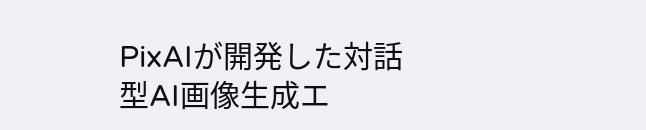PixAIが開発した対話型AI画像生成エ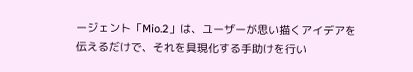ージェント「Mio.2」は、ユーザーが思い描くアイデアを伝えるだけで、それを具現化する手助けを行い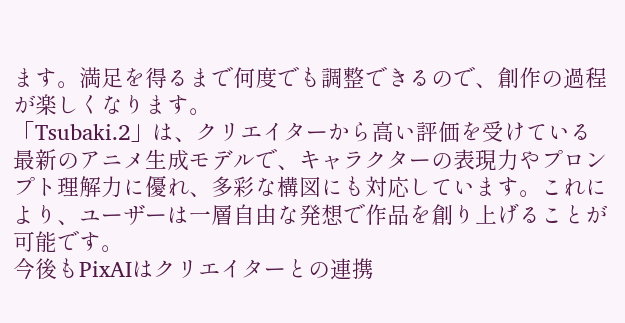ます。満足を得るまで何度でも調整できるので、創作の過程が楽しくなります。
「Tsubaki.2」は、クリエイターから高い評価を受けている最新のアニメ生成モデルで、キャラクターの表現力やプロンプト理解力に優れ、多彩な構図にも対応しています。これにより、ユーザーは一層自由な発想で作品を創り上げることが可能です。
今後もPixAIはクリエイターとの連携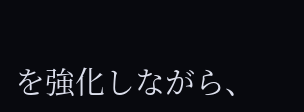を強化しながら、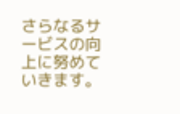さらなるサービスの向上に努めていきます。